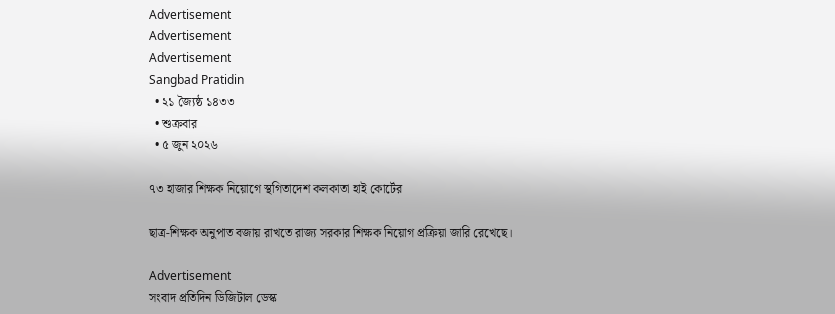Advertisement
Advertisement
Advertisement
Sangbad Pratidin
  • ২১ জ্যৈষ্ঠ ১৪৩৩
  • শুক্রবার
  • ৫ জুন ২০২৬

৭৩ হাজার শিক্ষক নিয়োগে স্থগিতাদেশ কলকাতা হাই কোর্টের

ছাত্র-শিক্ষক অনুপাত বজায় রাখতে রাজ্য সরকার শিক্ষক নিয়োগ প্রক্রিয়া জারি রেখেছে।

Advertisement
সংবাদ প্রতিদিন ডিজিটাল ডেস্ক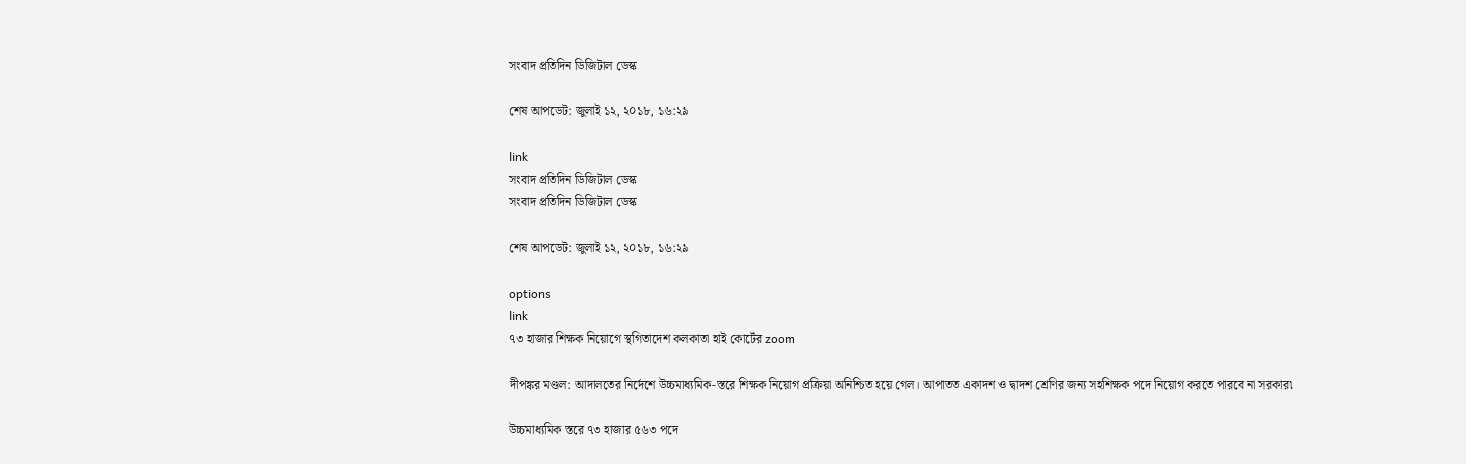সংবাদ প্রতিদিন ডিজিটাল ডেস্ক

শেষ আপডেট: জুলাই ১২, ২০১৮, ১৬:২৯

link
সংবাদ প্রতিদিন ডিজিটাল ডেস্ক
সংবাদ প্রতিদিন ডিজিটাল ডেস্ক

শেষ আপডেট: জুলাই ১২, ২০১৮, ১৬:২৯

options
link
৭৩ হাজার শিক্ষক নিয়োগে স্থগিতাদেশ কলকাতা হাই কোর্টের zoom

দীপঙ্কর মণ্ডল: আদালতের নির্দেশে উচ্চমাধ্যমিক-স্তরে শিক্ষক নিয়োগ প্রক্রিয়া অনিশ্চিত হয়ে গেল। আপাতত একাদশ ও দ্বাদশ শ্রেণির জন্য সহশিক্ষক পদে নিয়োগ করতে পারবে না সরকার৷

উচ্চমাধ্যমিক স্তরে ৭৩ হাজার ৫৬৩ পদে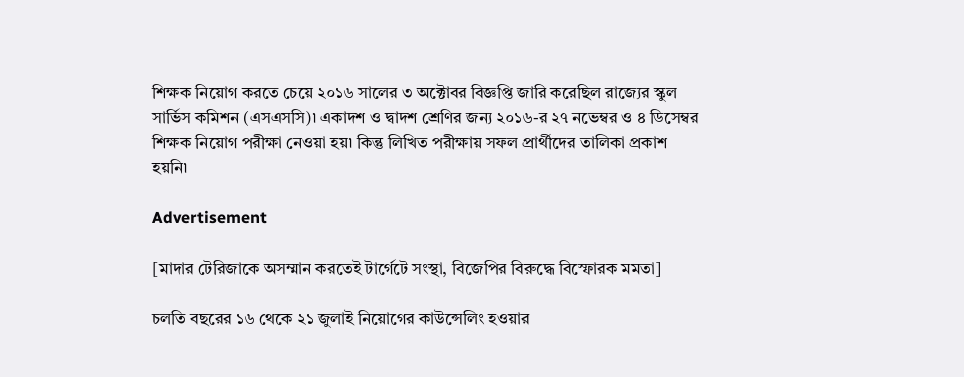শিক্ষক নিয়োগ করতে চেয়ে ২০১৬ সালের ৩ অক্টোবর বিজ্ঞপ্তি জারি করেছিল রাজ্যের স্কুল সার্ভিস কমিশন (এসএসসি)৷ একাদশ ও দ্বাদশ শ্রেণির জন্য ২০১৬-র ২৭ নভেম্বর ও ৪ ডিসেম্বর শিক্ষক নিয়োগ পরীক্ষা নেওয়া হয়৷ কিন্তু লিখিত পরীক্ষায় সফল প্রার্থীদের তালিকা প্রকাশ হয়নি৷

Advertisement

[মাদার টেরিজাকে অসম্মান করতেই টার্গেটে সংস্থা, বিজেপির বিরুদ্ধে বিস্ফোরক মমতা]

চলতি বছরের ১৬ থেকে ২১ জুলাই নিয়োগের কাউন্সেলিং হওয়ার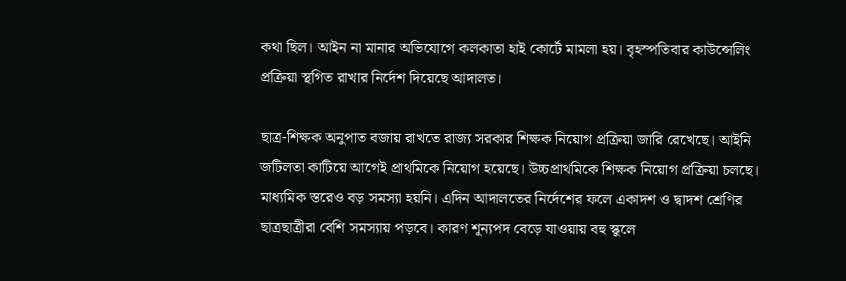কথা ছিল। আইন না মানার অভিযোগে কলকাতা হাই কোর্টে মামলা হয়। বৃহস্পতিবার কাউন্সেলিং প্রক্রিয়া স্থগিত রাখার নির্দেশ দিয়েছে আদালত।

ছাত্র-শিক্ষক অনুপাত বজায় রাখতে রাজ্য সরকার শিক্ষক নিয়োগ প্রক্রিয়া জারি রেখেছে। আইনি জটিলতা কাটিয়ে আগেই প্রাথমিকে নিয়োগ হয়েছে। উচ্চপ্রাথমিকে শিক্ষক নিয়োগ প্রক্রিয়া চলছে। মাধ্যমিক স্তরেও বড় সমস্যা হয়নি। এদিন আদালতের নির্দেশের ফলে একাদশ ও দ্বাদশ শ্রেণির ছাত্রছাত্রীরা বেশি সমস্যায় পড়বে। কারণ শূন্যপদ বেড়ে যাওয়ায় বহু স্কুলে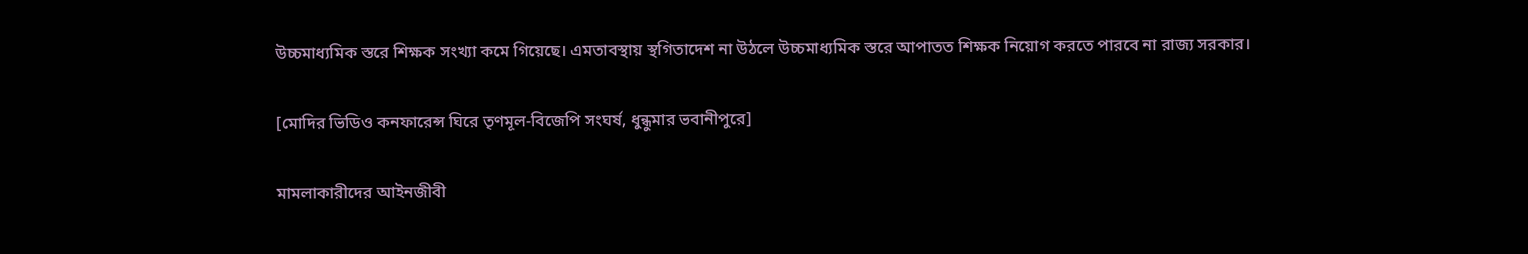উচ্চমাধ্যমিক স্তরে শিক্ষক সংখ্যা কমে গিয়েছে। এমতাবস্থায় স্থগিতাদেশ না উঠলে উচ্চমাধ্যমিক স্তরে আপাতত শিক্ষক নিয়োগ করতে পারবে না রাজ্য সরকার।

[মোদির ভিডিও কনফারেন্স ঘিরে তৃণমূল-বিজেপি সংঘর্ষ, ধুন্ধুমার ভবানীপুরে]

মামলাকারীদের আইনজীবী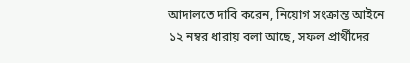আদালতে দাবি করেন, নিয়োগ সংক্রান্ত আইনে ১২ নম্বর ধারায় বলা আছে, সফল প্রার্থীদের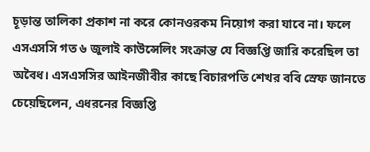চূড়ান্ত তালিকা প্রকাশ না করে কোনওরকম নিয়োগ করা যাবে না। ফলে এসএসসি গত ৬ জুলাই কাউন্সেলিং সংক্রান্ত যে বিজ্ঞপ্তি জারি করেছিল তা অবৈধ। এসএসসির আইনজীবীর কাছে বিচারপতি শেখর ববি স্রেফ জানতে চেয়েছিলেন, এধরনের বিজ্ঞপ্তি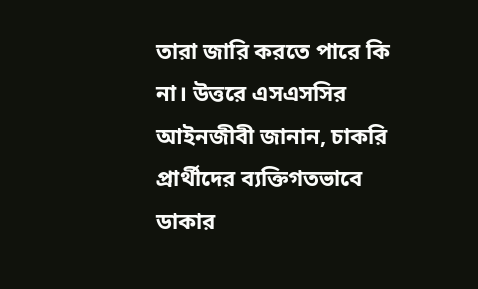তারা জারি করতে পারে কি না। উত্তরে এসএসসির আইনজীবী জানান, চাকরি প্রার্থীদের ব্যক্তিগতভাবে ডাকার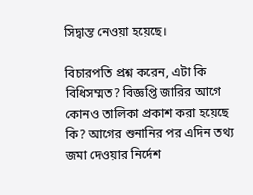সিদ্বান্ত নেওয়া হয়েছে।

বিচারপতি প্রশ্ন করেন, এটা কি বিধিসম্মত? বিজ্ঞপ্তি জারির আগে কোনও তালিকা প্রকাশ করা হয়েছে কি? আগের শুনানির পর এদিন তথ্য জমা দেওয়ার নির্দেশ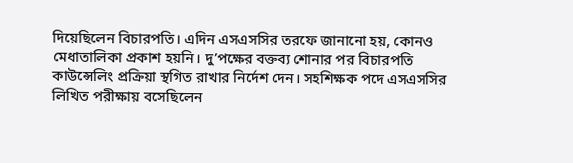দিয়েছিলেন বিচারপতি। এদিন এসএসসির তরফে জানানো হয়, কোনও মেধাতালিকা প্রকাশ হয়নি। দু’পক্ষের বক্তব্য শোনার পর বিচারপতি কাউন্সেলিং প্রক্রিয়া স্থগিত রাখার নির্দেশ দেন। সহশিক্ষক পদে এসএসসির লিখিত পরীক্ষায় বসেছিলেন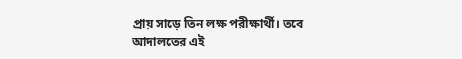প্রায় সাড়ে তিন লক্ষ পরীক্ষার্থী। তবে আদালতের এই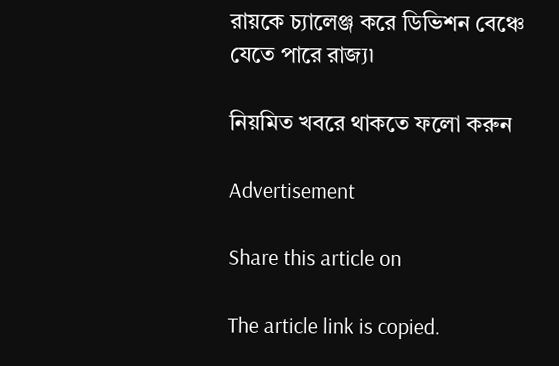রায়কে চ্যালেঞ্জ করে ডিভিশন বেঞ্চে যেতে পারে রাজ্য৷

নিয়মিত খবরে থাকতে ফলো করুন

Advertisement

Share this article on

The article link is copied.